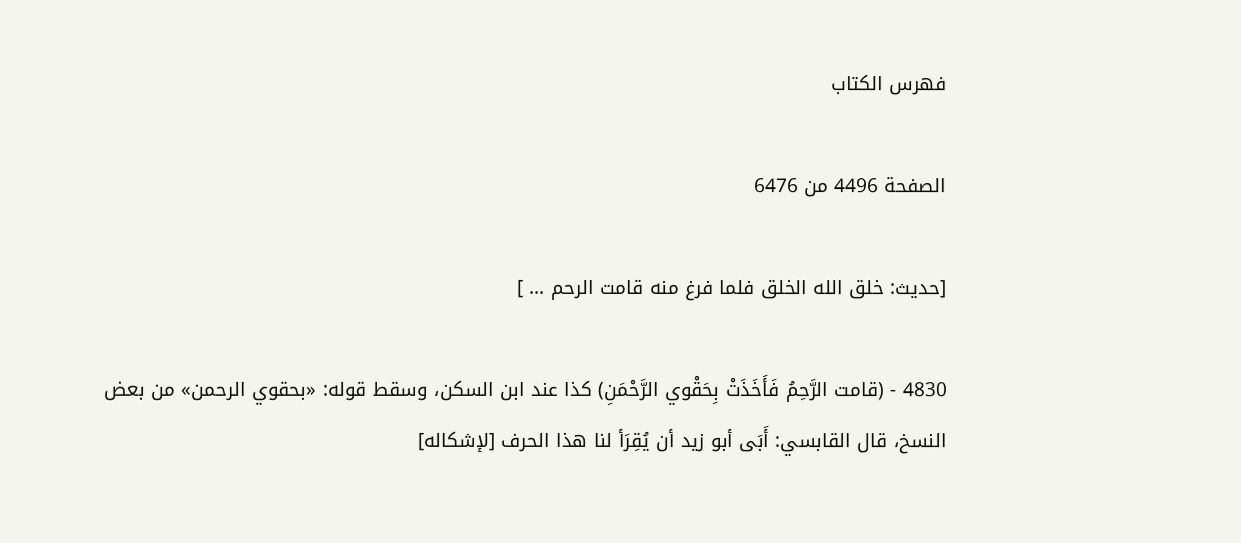فهرس الكتاب

الصفحة 4496 من 6476

[حديث: خلق الله الخلق فلما فرغ منه قامت الرحم ... ]

4830 - (قامت الرَّحِمُ فَأَخَذَتْ بِحَقْوي الرَّحْمَنِ) كذا عند ابن السكن، وسقط قوله: «بحقوي الرحمن» من بعض النسخ، قال القابسي: أَبَى أبو زيد أن يُقِرَأ لنا هذا الحرف [لإشكاله]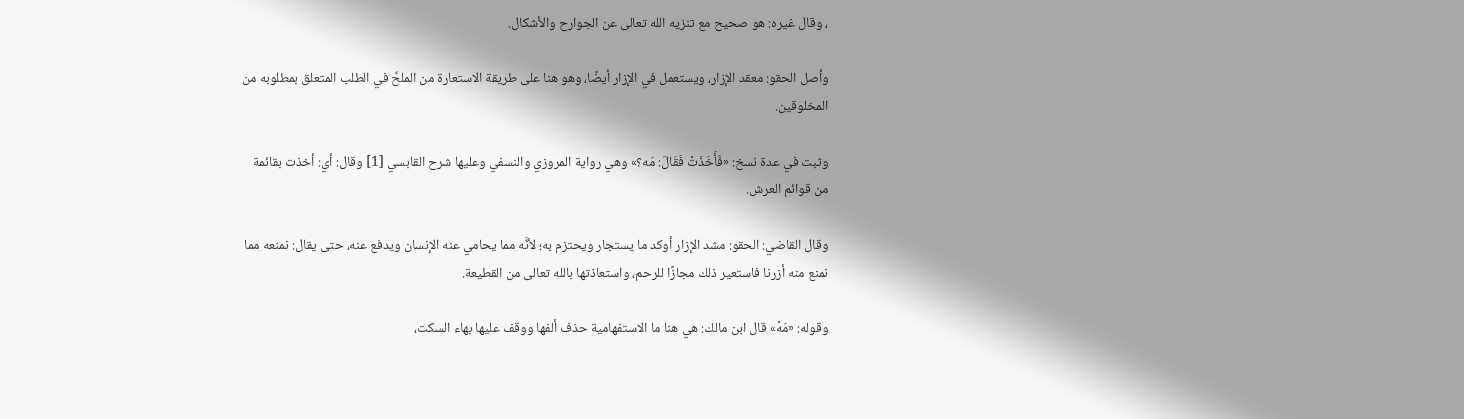، وقال غيره: هو صحيح مع تنزيه الله تعالى عن الجوارح والأشكال.

وأصل الحقو: معقد الإزار، ويستعمل في الإزار أيضًا، وهو هنا على طريقة الاستعارة من الملحِّ في الطلب المتعلق بمطلوبه من المخلوقين.

وثبت في عدة نسخ: «فَأَخَذَتْ فَقَالَ: مَه؟» وهي رواية المروزي والنسفي وعليها شرح القابسي [1] وقال: أي: أخذت بقائمة من قوائم العرش.

وقال القاضي: الحقو: مشد الإزار أوكد ما يستجار ويحتزم به؛ لأنَّه مما يحامي عنه الإنسان ويدفع عنه، حتى يقال: نمنعه مما نمنع منه أزرنا فاستعير ذلك مجازًا للرحم، واستعاذتها بالله تعالى من القطيعة.

وقوله: «مَهْ» قال ابن مالك: هي هنا ما الاستفهامية حذف ألفها ووقف عليها بهاء السكت،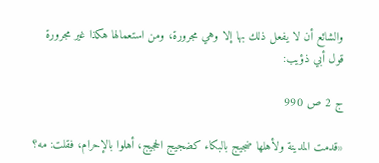والشائع أن لا يفعل ذلك بها إلا وهي مجرورة، ومن استعمالها هكذا غير مجرورة قول أبي ذؤيب:

ج 2 ص 990

«قدمت المدينة ولأهلها ضجيج بالبكاء كضجيج الحجيج، أهلوا بالإحرام، فقلت: مه؟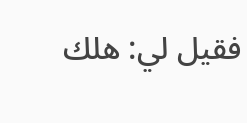فقيل لي: هلك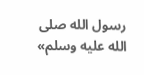رسول الله صلى الله عليه وسلم»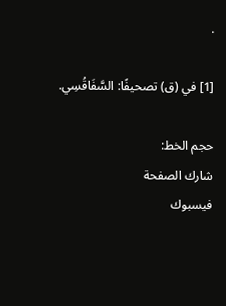.

[1] في (ق) تصحيفًا: السَّفَاقُسِي.

حجم الخط:
شارك الصفحة
فيسبوك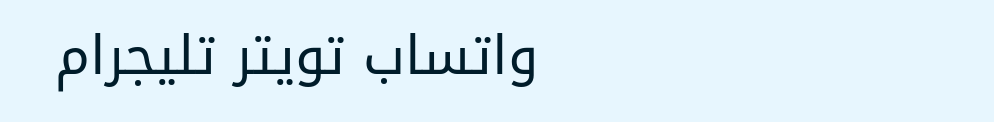واتساب تويتر تليجرام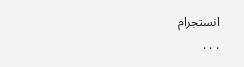انستجرام
. . .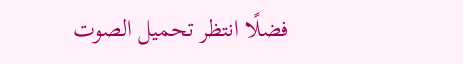فضلًا انتظر تحميل الصوت